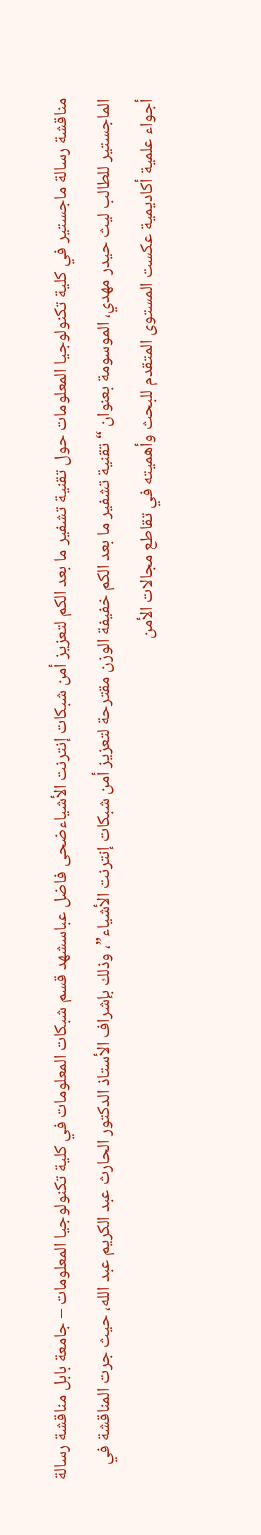مناقشة رسالة ماجستير في كلية تكنولوجيا المعلومات حول تقنية تشفير ما بعد الكم لتعزيز أمن شبكات إنترنت الأشياءضحى فاضل عباسشهد قسم شبكات المعلومات في كلية تكنولوجيا المعلومات – جامعة بابل مناقشة رسالة الماجستير للطالب ليث حيدر مهدي، الموسومة بعنوان “تقنية تشفير ما بعد الكم خفيفة الوزن مقترحة لتعزيز أمن شبكات إنترنت الأشياء”، وذلك بإشراف الأستاذ الدكتور الحارث عبد الكريم عبد الله، حيث جرت المناقشة في أجواء علمية أكاديمية عكست المستوى المتقدم للبحث وأهميته في تقاطع مجالات الأمن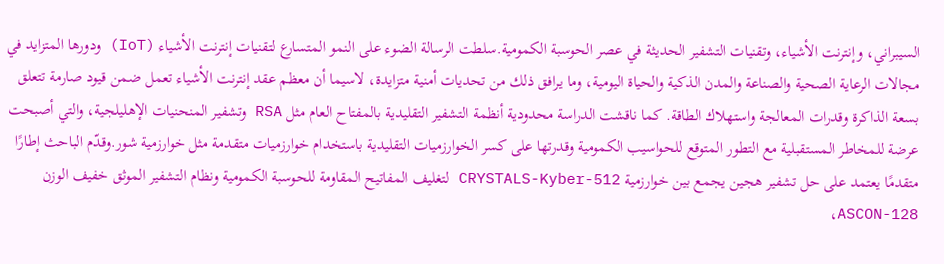السيبراني، وإنترنت الأشياء، وتقنيات التشفير الحديثة في عصر الحوسبة الكمومية.سلطت الرسالة الضوء على النمو المتسارع لتقنيات إنترنت الأشياء (IoT) ودورها المتزايد في مجالات الرعاية الصحية والصناعة والمدن الذكية والحياة اليومية، وما يرافق ذلك من تحديات أمنية متزايدة، لاسيما أن معظم عقد إنترنت الأشياء تعمل ضمن قيود صارمة تتعلق بسعة الذاكرة وقدرات المعالجة واستهلاك الطاقة. كما ناقشت الدراسة محدودية أنظمة التشفير التقليدية بالمفتاح العام مثل RSA وتشفير المنحنيات الإهليلجية، والتي أصبحت عرضة للمخاطر المستقبلية مع التطور المتوقع للحواسيب الكمومية وقدرتها على كسر الخوارزميات التقليدية باستخدام خوارزميات متقدمة مثل خوارزمية شور.وقدّم الباحث إطارًا متقدمًا يعتمد على حل تشفير هجين يجمع بين خوارزمية CRYSTALS-Kyber-512 لتغليف المفاتيح المقاومة للحوسبة الكمومية ونظام التشفير الموثق خفيف الوزن ASCON-128،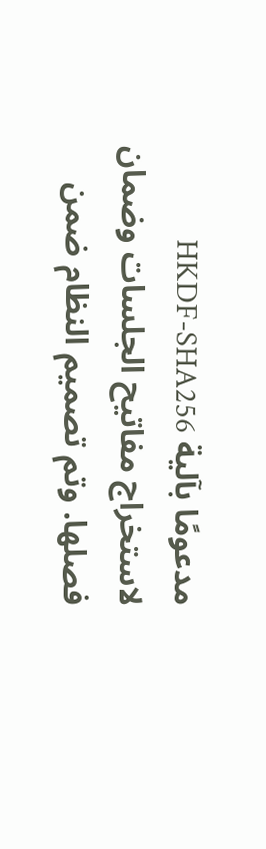مدعومًا بآلية HKDF-SHA256 لاستخراج مفاتيح الجلسات وضمان فصلها. وتم تصميم النظام ضمن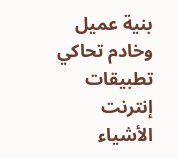بنية عميل وخادم تحاكي تطبيقات إنترنت الأشياء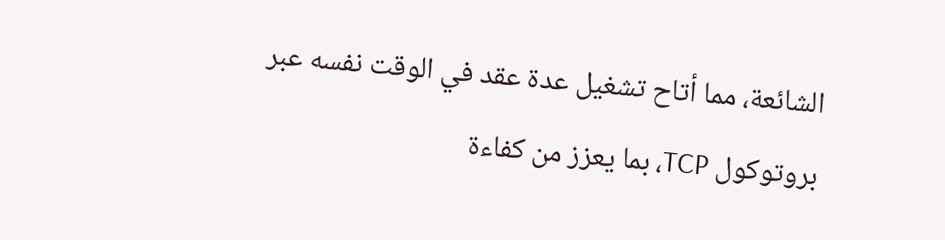الشائعة، مما أتاح تشغيل عدة عقد في الوقت نفسه عبر بروتوكول TCP، بما يعزز من كفاءة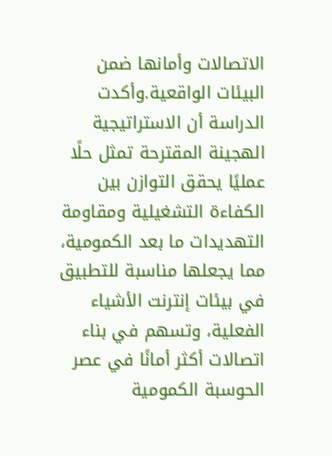الاتصالات وأمانها ضمن البيئات الواقعية.وأكدت الدراسة أن الاستراتيجية الهجينة المقترحة تمثل حلًا عمليًا يحقق التوازن بين الكفاءة التشغيلية ومقاومة التهديدات ما بعد الكمومية، مما يجعلها مناسبة للتطبيق في بيئات إنترنت الأشياء الفعلية، وتسهم في بناء اتصالات أكثر أمانًا في عصر الحوسبة الكمومية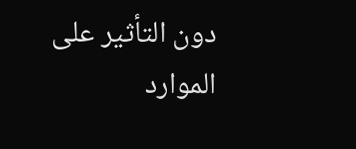دون التأثير على الموارد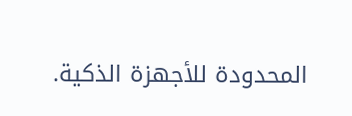المحدودة للأجهزة الذكية.